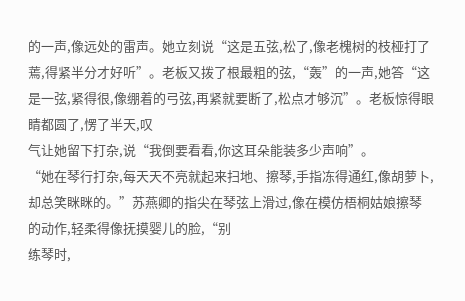的一声,像远处的雷声。她立刻说“这是五弦,松了,像老槐树的枝桠打了蔫,得紧半分才好听”。老板又拨了根最粗的弦,“轰”的一声,她答“这是一弦,紧得很,像绷着的弓弦,再紧就要断了,松点才够沉”。老板惊得眼睛都圆了,愣了半天,叹
气让她留下打杂,说“我倒要看看,你这耳朵能装多少声响”。
“她在琴行打杂,每天天不亮就起来扫地、擦琴,手指冻得通红,像胡萝卜,却总笑眯眯的。”苏燕卿的指尖在琴弦上滑过,像在模仿梧桐姑娘擦琴的动作,轻柔得像抚摸婴儿的脸,“别
练琴时,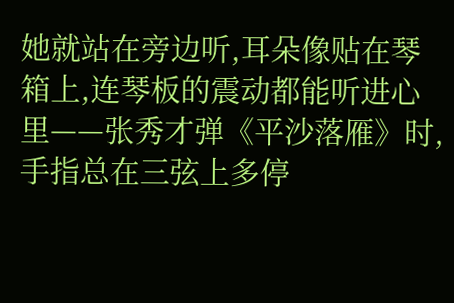她就站在旁边听,耳朵像贴在琴箱上,连琴板的震动都能听进心里——张秀才弹《平沙落雁》时,手指总在三弦上多停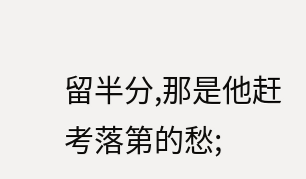留半分,那是他赶考落第的愁;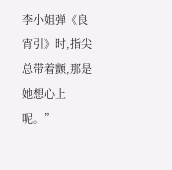李小姐弹《良宵引》时,指尖总带着颤,那是她想心上
呢。”